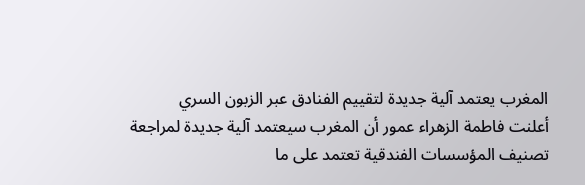المغرب يعتمد آلية جديدة لتقييم الفنادق عبر الزبون السري
أعلنت فاطمة الزهراء عمور أن المغرب سيعتمد آلية جديدة لمراجعة تصنيف المؤسسات الفندقية تعتمد على ما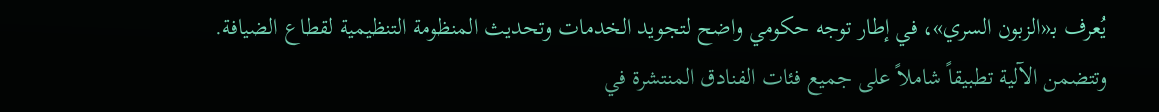يُعرف بـ«الزبون السري»، في إطار توجه حكومي واضح لتجويد الخدمات وتحديث المنظومة التنظيمية لقطاع الضيافة. وتتضمن الآلية تطبيقاً شاملاً على جميع فئات الفنادق المنتشرة في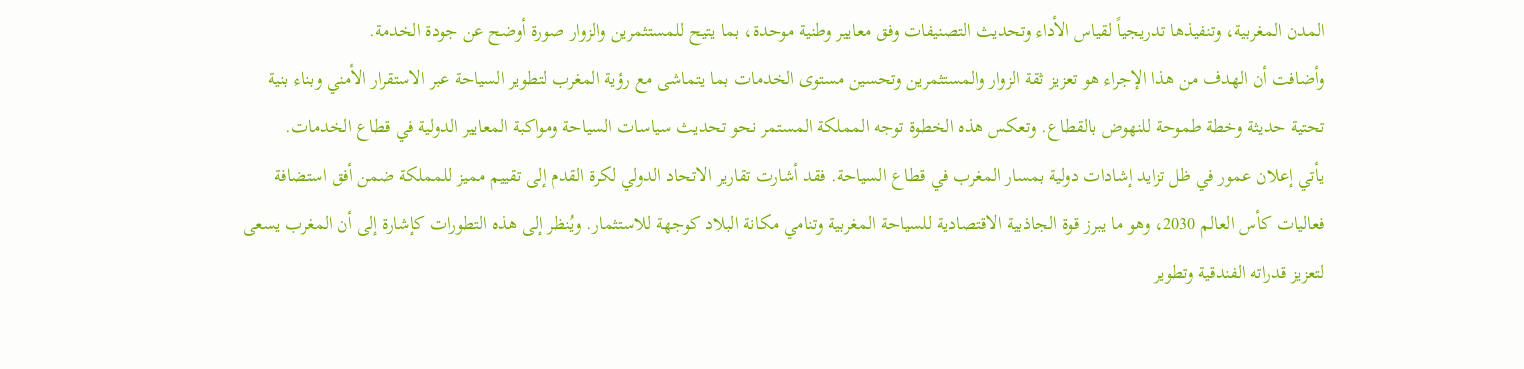المدن المغربية، وتنفيذها تدريجياً لقياس الأداء وتحديث التصنيفات وفق معايير وطنية موحدة، بما يتيح للمستثمرين والزوار صورة أوضح عن جودة الخدمة.
وأضافت أن الهدف من هذا الإجراء هو تعزيز ثقة الزوار والمستثمرين وتحسين مستوى الخدمات بما يتماشى مع رؤية المغرب لتطوير السياحة عبر الاستقرار الأمني وبناء بنية تحتية حديثة وخطة طموحة للنهوض بالقطاع. وتعكس هذه الخطوة توجه المملكة المستمر نحو تحديث سياسات السياحة ومواكبة المعايير الدولية في قطاع الخدمات.
يأتي إعلان عمور في ظل تزايد إشادات دولية بمسار المغرب في قطاع السياحة. فقد أشارت تقارير الاتحاد الدولي لكرة القدم إلى تقييم مميز للمملكة ضمن أفق استضافة فعاليات كأس العالم 2030، وهو ما يبرز قوة الجاذبية الاقتصادية للسياحة المغربية وتنامي مكانة البلاد كوجهة للاستثمار. ويُنظر إلى هذه التطورات كإشارة إلى أن المغرب يسعى لتعزيز قدراته الفندقية وتطوير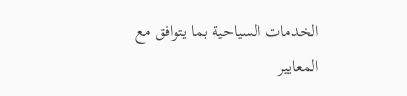الخدمات السياحية بما يتوافق مع المعايير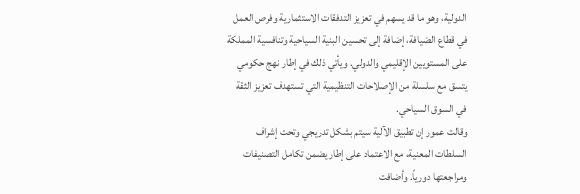الدولية، وهو ما قد يسهم في تعزيز التدفقات الاستثمارية وفرص العمل في قطاع الضيافة، إضافة إلى تحسين البنية السياحية وتنافسية المملكة على المستويين الإقليمي والدولي. ويأتي ذلك في إطار نهج حكومي يتسق مع سلسلة من الإصلاحات التنظيمية التي تستهدف تعزيز الثقة في السوق السياحي.
وقالت عمور إن تطبيق الآلية سيتم بشكل تدريجي وتحت إشراف السلطات المعنية، مع الاعتماد على إطار يضمن تكامل التصنيفات ومراجعتها دورياً. وأضافت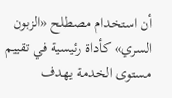أن استخدام مصطلح «الزبون السري» كأداة رئيسية في تقييم مستوى الخدمة يهدف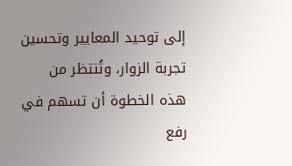إلى توحيد المعايير وتحسين تجربة الزوار، وتُنتظر من هذه الخطوة أن تسهم في رفع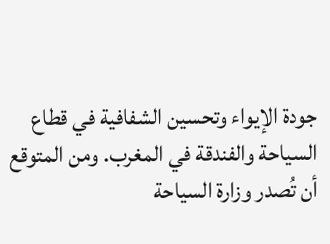جودة الإيواء وتحسين الشفافية في قطاع السياحة والفندقة في المغرب. ومن المتوقع أن تُصدر وزارة السياحة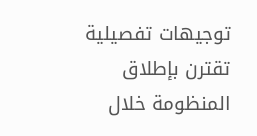توجيهات تفصيلية تقترن بإطلاق المنظومة خلال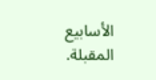الأسابيع المقبلة.